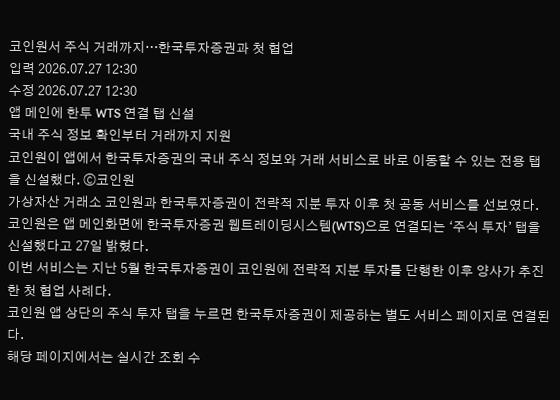코인원서 주식 거래까지…한국투자증권과 첫 협업
입력 2026.07.27 12:30
수정 2026.07.27 12:30
앱 메인에 한투 WTS 연결 탭 신설
국내 주식 정보 확인부터 거래까지 지원
코인원이 앱에서 한국투자증권의 국내 주식 정보와 거래 서비스로 바로 이동할 수 있는 전용 탭을 신설했다. ⓒ코인원
가상자산 거래소 코인원과 한국투자증권이 전략적 지분 투자 이후 첫 공동 서비스를 선보였다.
코인원은 앱 메인화면에 한국투자증권 웹트레이딩시스템(WTS)으로 연결되는 ‘주식 투자’ 탭을 신설했다고 27일 밝혔다.
이번 서비스는 지난 5월 한국투자증권이 코인원에 전략적 지분 투자를 단행한 이후 양사가 추진한 첫 협업 사례다.
코인원 앱 상단의 주식 투자 탭을 누르면 한국투자증권이 제공하는 별도 서비스 페이지로 연결된다.
해당 페이지에서는 실시간 조회 수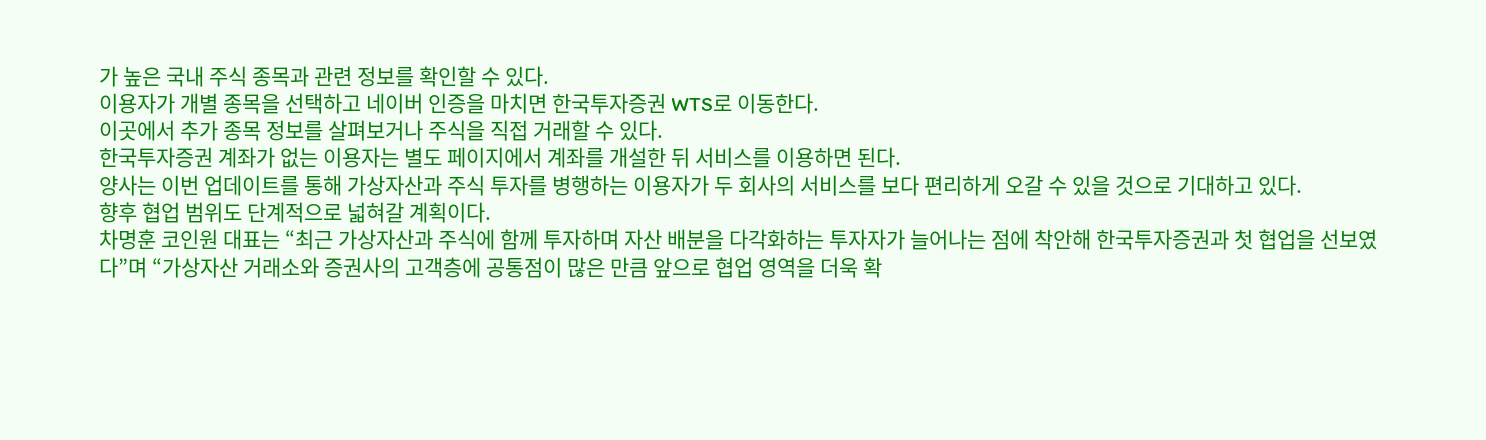가 높은 국내 주식 종목과 관련 정보를 확인할 수 있다.
이용자가 개별 종목을 선택하고 네이버 인증을 마치면 한국투자증권 WTS로 이동한다.
이곳에서 추가 종목 정보를 살펴보거나 주식을 직접 거래할 수 있다.
한국투자증권 계좌가 없는 이용자는 별도 페이지에서 계좌를 개설한 뒤 서비스를 이용하면 된다.
양사는 이번 업데이트를 통해 가상자산과 주식 투자를 병행하는 이용자가 두 회사의 서비스를 보다 편리하게 오갈 수 있을 것으로 기대하고 있다.
향후 협업 범위도 단계적으로 넓혀갈 계획이다.
차명훈 코인원 대표는 “최근 가상자산과 주식에 함께 투자하며 자산 배분을 다각화하는 투자자가 늘어나는 점에 착안해 한국투자증권과 첫 협업을 선보였다”며 “가상자산 거래소와 증권사의 고객층에 공통점이 많은 만큼 앞으로 협업 영역을 더욱 확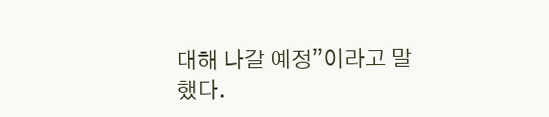대해 나갈 예정”이라고 말했다.